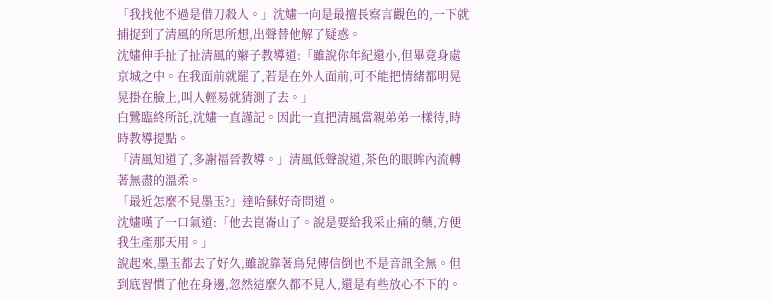「我找他不過是借刀殺人。」沈嫿一向是最擅長察言觀色的,一下就捕捉到了清風的所思所想,出聲替他解了疑惑。
沈嫿伸手扯了扯清風的辮子教導道:「雖說你年紀還小,但畢竟身處京城之中。在我面前就罷了,若是在外人面前,可不能把情緒都明晃晃掛在臉上,叫人輕易就猜測了去。」
白鷺臨終所託,沈嫿一直謹記。因此一直把清風當親弟弟一樣待,時時教導提點。
「清風知道了,多謝福晉教導。」清風低聲說道,茶色的眼眸內流轉著無盡的溫柔。
「最近怎麼不見墨玉?」達哈蘇好奇問道。
沈嫿嘆了一口氣道:「他去崑崙山了。說是要給我采止痛的藥,方便我生產那天用。」
說起來,墨玉都去了好久,雖說靠著鳥兒傳信倒也不是音訊全無。但到底習慣了他在身邊,忽然這麼久都不見人,還是有些放心不下的。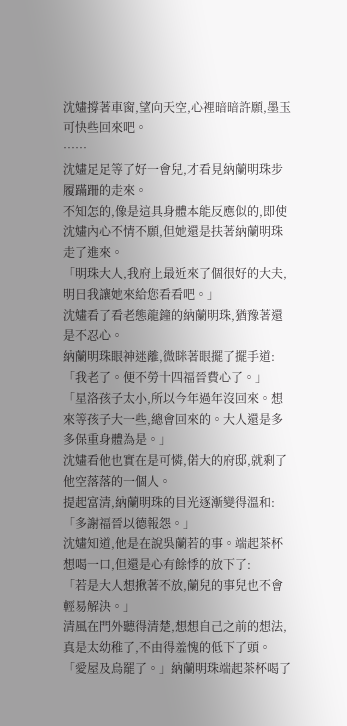沈嫿撐著車窗,望向天空,心裡暗暗許願,墨玉可快些回來吧。
……
沈嫿足足等了好一會兒,才看見納蘭明珠步履蹣跚的走來。
不知怎的,像是這具身體本能反應似的,即使沈嫿內心不情不願,但她還是扶著納蘭明珠走了進來。
「明珠大人,我府上最近來了個很好的大夫,明日我讓她來給您看看吧。」
沈嫿看了看老態龍鐘的納蘭明珠,猶豫著還是不忍心。
納蘭明珠眼神迷離,微眯著眼擺了擺手道:「我老了。便不勞十四福晉費心了。」
「星洛孩子太小,所以今年過年沒回來。想來等孩子大一些,總會回來的。大人還是多多保重身體為是。」
沈嫿看他也實在是可憐,偌大的府邸,就剩了他空落落的一個人。
提起富清,納蘭明珠的目光逐漸變得溫和:「多謝福晉以德報怨。」
沈嫿知道,他是在說吳蘭若的事。端起茶杯想喝一口,但還是心有餘悸的放下了:
「若是大人想揪著不放,蘭兒的事兒也不會輕易解決。」
清風在門外聽得清楚,想想自己之前的想法,真是太幼稚了,不由得羞愧的低下了頭。
「愛屋及烏罷了。」納蘭明珠端起茶杯喝了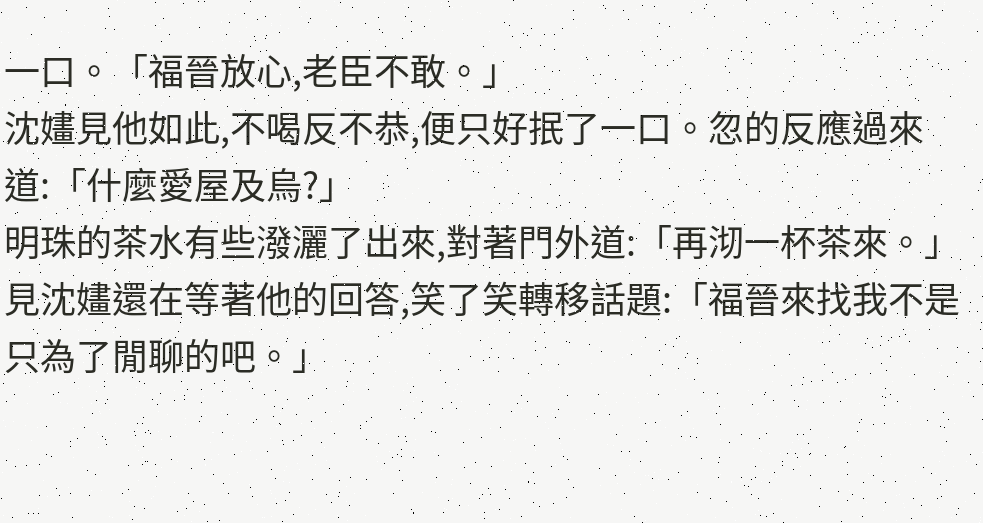一口。「福晉放心,老臣不敢。」
沈嫿見他如此,不喝反不恭,便只好抿了一口。忽的反應過來道:「什麼愛屋及烏?」
明珠的茶水有些潑灑了出來,對著門外道:「再沏一杯茶來。」
見沈嫿還在等著他的回答,笑了笑轉移話題:「福晉來找我不是只為了閒聊的吧。」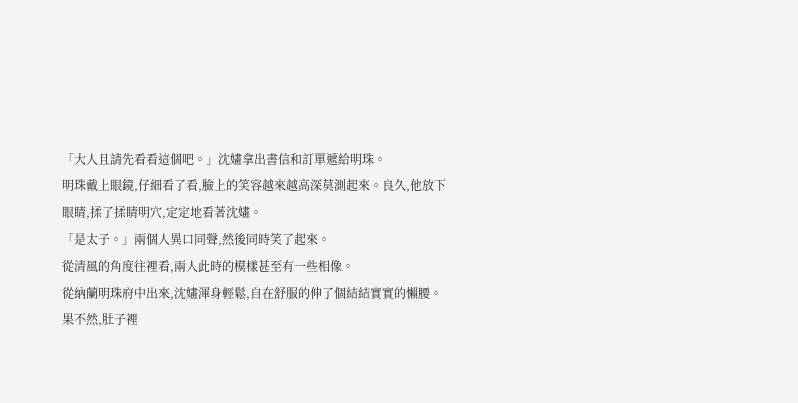「大人且請先看看這個吧。」沈嫿拿出書信和訂單遞給明珠。
明珠戴上眼鏡,仔細看了看,臉上的笑容越來越高深莫測起來。良久,他放下眼睛,揉了揉睛明穴,定定地看著沈嫿。
「是太子。」兩個人異口同聲,然後同時笑了起來。
從清風的角度往裡看,兩人此時的模樣甚至有一些相像。
從納蘭明珠府中出來,沈嫿渾身輕鬆,自在舒服的伸了個結結實實的懶腰。
果不然,肚子裡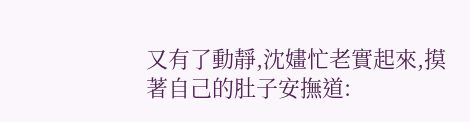又有了動靜,沈嫿忙老實起來,摸著自己的肚子安撫道: